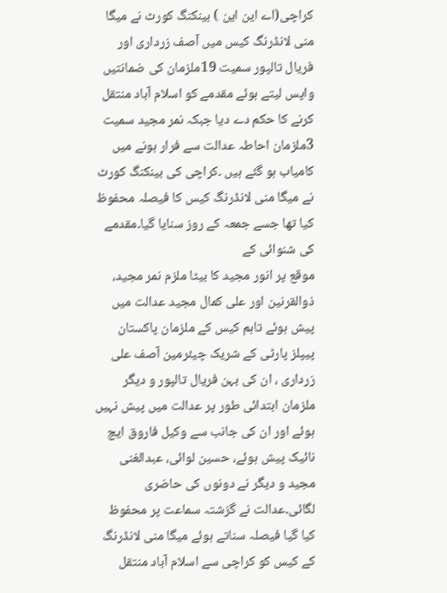کراچی(اے این این ) بینکنگ کورٹ نے میگا منی لانڈرنگ کیس میں آصف زرداری اور فریال تالپور سمیت 19ملزمان کی ضمانتیں واپس لیتے ہوئے مقدمے کو اسلام آباد منتقل کرنے کا حکم دے دیا جبکہ نمر مجید سمیت 3ملزمان احاطہ عدالت سے فرار ہونے میں کامیاب ہو گئے ہیں ۔کراچی کی بینکنگ کورٹ نے میگا منی لانڈرنگ کیس کا فیصلہ محفوظ کیا تھا جسے جمعہ کے روز سنایا گیا۔مقدمے کی شنوائی کے
موقع پر انور مجید کا بیٹا ملزم نمر مجید، ذوالقرنین اور علی کمال مجید عدالت میں پیش ہوئے تاہم کیس کے ملزمان پاکستان پیپلز پارٹی کے شریک چیئرمین آصف علی زرداری ، ان کی بہن فریال تالپور و دیگر ملزمان ابتدائی طور پر عدالت میں پیش نہیں ہوئے اور ان کی جانب سے وکیل فاروق ایچ نائیک پیش ہوئے، حسین لوائی، عبدالغنی مجید و دیگر نے دونوں کی حاضری لگائی۔عدالت نے گزشتہ سماعت پر محفوظ کیا گیا فیصلہ سناتے ہوئے میگا منی لانڈرنگ کے کیس کو کراچی سے اسلام آباد منتقل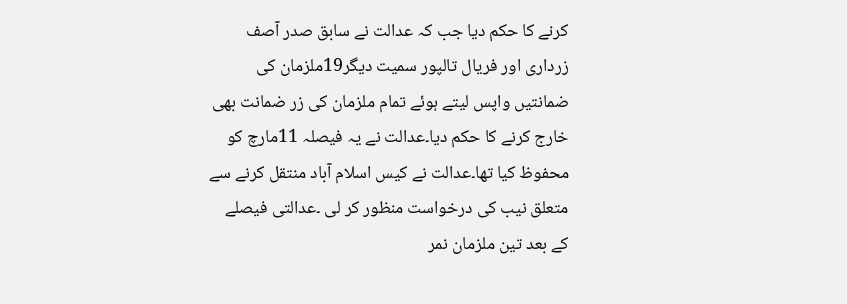کرنے کا حکم دیا جب کہ عدالت نے سابق صدر آصف زرداری اور فریال تالپور سمیت دیگر19ملزمان کی ضمانتیں واپس لیتے ہوئے تمام ملزمان کی زر ضمانت بھی خارج کرنے کا حکم دیا۔عدالت نے یہ فیصلہ 11مارچ کو محفوظ کیا تھا۔عدالت نے کیس اسلام آباد منتقل کرنے سے متعلق نیب کی درخواست منظور کر لی ۔عدالتی فیصلے کے بعد تین ملزمان نمر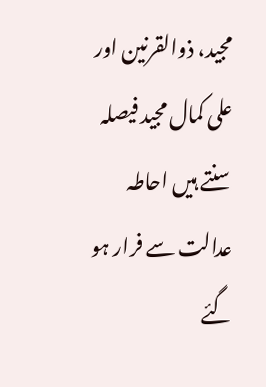مجید، ذوالقرنین اور علی کمال مجید فیصلہ سنتے ہیں احاطہ عدالت سے فرار ہو گئے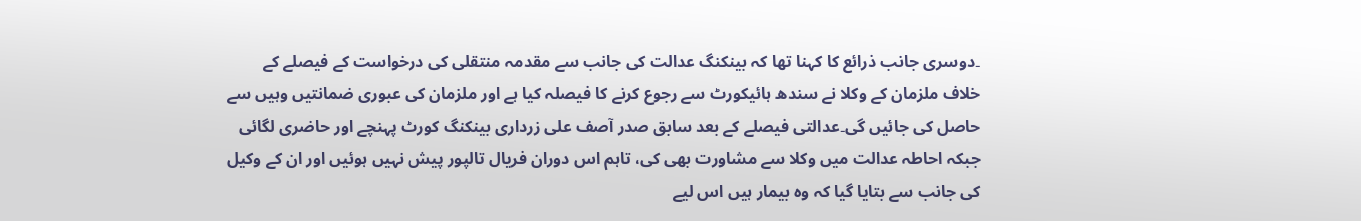۔دوسری جانب ذرائع کا کہنا تھا کہ بینکنگ عدالت کی جانب سے مقدمہ منتقلی کی درخواست کے فیصلے کے خلاف ملزمان کے وکلا نے سندھ ہائیکورٹ سے رجوع کرنے کا فیصلہ کیا ہے اور ملزمان کی عبوری ضمانتیں وہیں سے حاصل کی جائیں گی۔عدالتی فیصلے کے بعد سابق صدر آصف علی زرداری بینکنگ کورٹ پہنچے اور حاضری لگائی جبکہ احاطہ عدالت میں وکلا سے مشاورت بھی کی، تاہم اس دوران فریال تالپور پیش نہیں ہوئیں اور ان کے وکیل کی جانب سے بتایا گیا کہ وہ بیمار ہیں اس لیے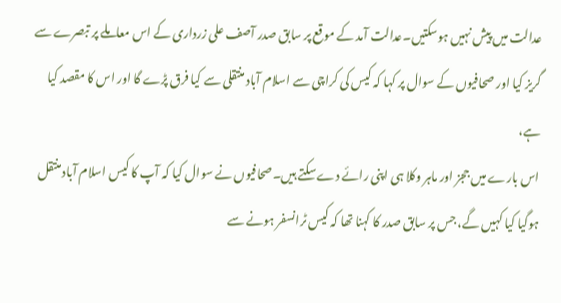عدالت میں پیش نہیں ہوسکتیں۔عدالت آمد کے موقع پر سابق صدر آصف علی زرداری کے اس معاملے پر تبصرے سے گریز کیا اور صحافیوں کے سوال پر کہا کہ کیس کی کراچی سے اسلام آباد منتقلی سے کیا فرق پڑے گا اور اس کا مقصد کیا ہے،
اس بارے میں ججز اور ماہر وکلا ہی اپنی رائے دے سکتے ہیں۔صحافیوں نے سوال کیا کہ آپ کا کیس اسلام آباد منتقل ہوگیا کیا کہیں گے، جس پر سابق صدر کا کہنا تھا کہ کیس ٹرانسفر ہونے سے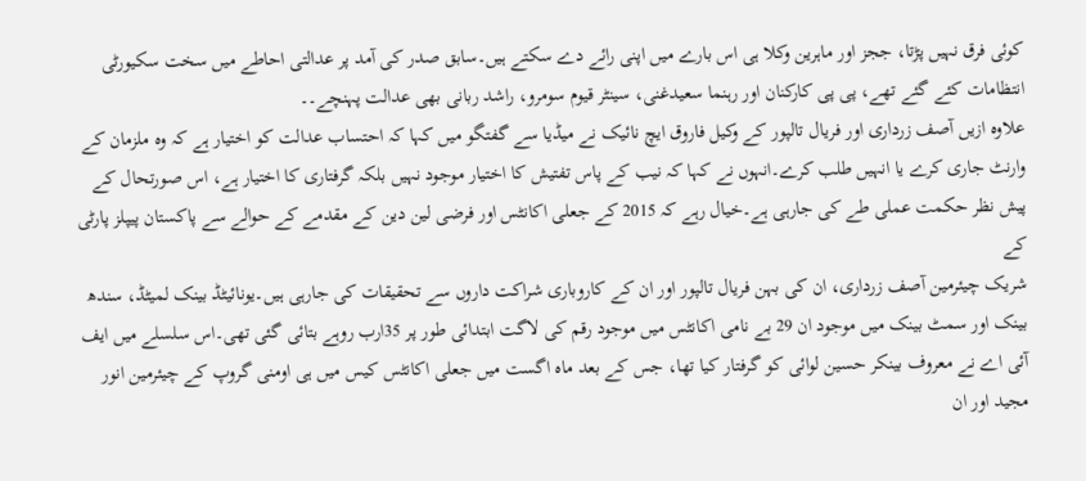کوئی فرق نہیں پڑتا، ججز اور ماہرین وکلا ہی اس بارے میں اپنی رائے دے سکتے ہیں۔سابق صدر کی آمد پر عدالتی احاطے میں سخت سکیورٹی انتظامات کئے گئے تھے، پی پی کارکنان اور رہنما سعیدغنی، سینٹر قیوم سومرو، راشد ربانی بھی عدالت پہنچے۔۔
علاوہ ازیں آصف زرداری اور فریال تالپور کے وکیل فاروق ایچ نائیک نے میڈیا سے گفتگو میں کہا کہ احتساب عدالت کو اختیار ہے کہ وہ ملزمان کے وارنٹ جاری کرے یا انہیں طلب کرے۔انہوں نے کہا کہ نیب کے پاس تفتیش کا اختیار موجود نہیں بلکہ گرفتاری کا اختیار ہے، اس صورتحال کے پیش نظر حکمت عملی طے کی جارہی ہے۔خیال رہے کہ 2015 کے جعلی اکانٹس اور فرضی لین دین کے مقدمے کے حوالے سے پاکستان پیپلز پارٹی کے
شریک چیئرمین آصف زرداری، ان کی بہن فریال تالپور اور ان کے کاروباری شراکت داروں سے تحقیقات کی جارہی ہیں۔یونائیٹڈ بینک لمیٹڈ، سندھ بینک اور سمٹ بینک میں موجود ان 29 بے نامی اکانٹس میں موجود رقم کی لاگت ابتدائی طور پر 35ارب روہے بتائی گئی تھی۔اس سلسلے میں ایف آئی اے نے معروف بینکر حسین لوائی کو گرفتار کیا تھا، جس کے بعد ماہ اگست میں جعلی اکانٹس کیس میں ہی اومنی گروپ کے چیئرمین انور مجید اور ان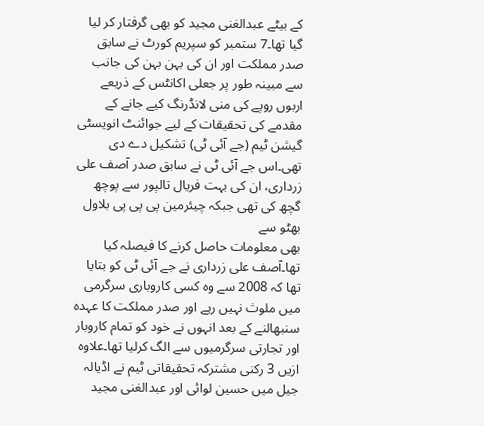کے بیٹے عبدالغنی مجید کو بھی گرفتار کر لیا گیا تھا۔7 ستمبر کو سپریم کورٹ نے سابق صدر مملکت اور ان کی بہن بہن کی جانب سے مبینہ طور پر جعلی اکانٹس کے ذریعے اربوں روپے کی منی لانڈرنگ کیے جانے کے مقدمے کی تحقیقات کے لیے جوائنٹ انویسٹی گیشن ٹیم (جے آئی ٹی) تشکیل دے دی تھی۔اس جے آئی ٹی نے سابق صدر آصف علی زرداری، ان کی بہت فریال تالپور سے پوچھ گچھ کی تھی جبکہ چیئرمین پی پی پی بلاول بھٹو سے
بھی معلومات حاصل کرنے کا فیصلہ کیا تھا۔آصف علی زرداری نے جے آئی ٹی کو بتایا تھا کہ 2008 سے وہ کسی کاروباری سرگرمی میں ملوث نہیں رہے اور صدر مملکت کا عہدہ سنبھالنے کے بعد انہوں نے خود کو تمام کاروبار اور تجارتی سرگرمیوں سے الگ کرلیا تھا۔علاوہ ازیں 3 رکنی مشترکہ تحقیقاتی ٹیم نے اڈیالہ جیل میں حسین لوائی اور عبدالغنی مجید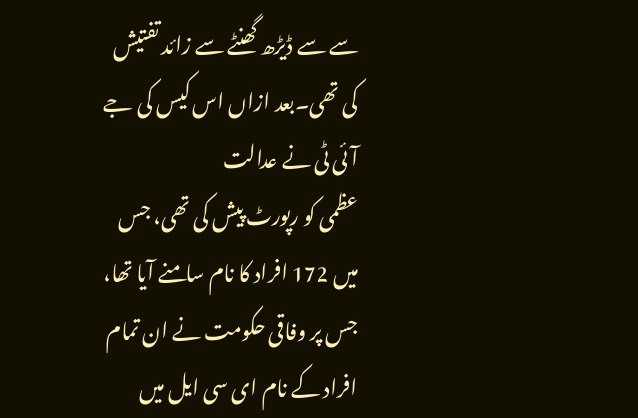سے سے ڈیڑھ گھنٹے سے زائد تفتیش کی تھی۔بعد ازاں اس کیس کی جے آئی ٹی نے عدالت
عظمی کو رپورٹ پیش کی تھی، جس میں 172 افراد کا نام سامنے آیا تھا، جس پر وفاقی حکومت نے ان تمام افراد کے نام ای سی ایل میں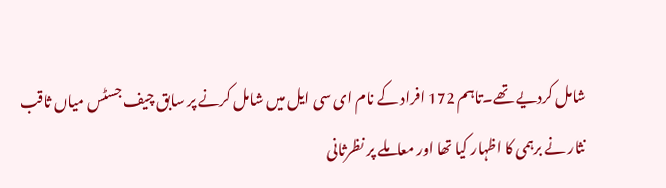شامل کردیے تھے۔تاہم 172 افراد کے نام ای سی ایل میں شامل کرنے پر سابق چیف جسٹس میاں ثاقب نثار نے برہمی کا اظہار کیا تھا اور معاملے پر نظرثانی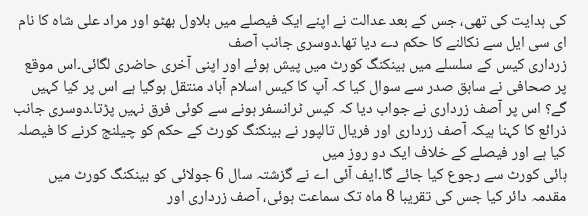کی ہدایت کی تھی، جس کے بعد عدالت نے اپنے ایک فیصلے میں بلاول بھٹو اور مراد علی شاہ کا نام ای سی ایل سے نکالنے کا حکم دے دیا تھا۔دوسری جانب آصف
زرداری کیس کے سلسلے میں بینکنگ کورٹ میں پیش ہوئے اور اپنی آخری حاضری لگائی۔اس موقع پر صحافی نے سابق صدر سے سوال کیا کہ آپ کا کیس اسلام آباد منتقل ہوگیا ہے اس پر کیا کہیں گے؟ اس پر آصف زرداری نے جواب دیا کہ کیس ٹرانسفر ہونے سے کوئی فرق نہیں پڑتا۔دوسری جانب ذرائع کا کہنا ہیکہ آصف زرداری اور فریال تالپور نے بینکنگ کورٹ کے حکم کو چیلنج کرنے کا فیصلہ کیا ہے اور فیصلے کے خلاف ایک دو روز میں
ہائی کورٹ سے رجوع کیا جائے گا۔ایف آئی اے نے گزشتہ سال 6 جولائی کو بینکنگ کورٹ میں مقدمہ دائر کیا جس کی تقریبا 8 ماہ تک سماعت ہوئی، آصف زرداری اور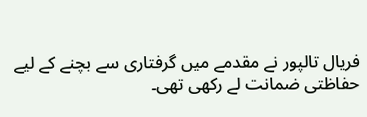فریال تالپور نے مقدمے میں گرفتاری سے بچنے کے لیے حفاظتی ضمانت لے رکھی تھی۔